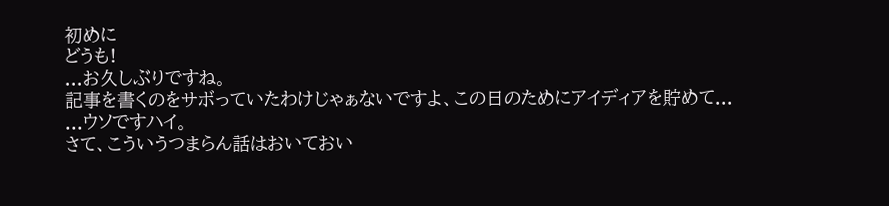初めに
どうも!
...お久しぶりですね。
記事を書くのをサボっていたわけじゃぁないですよ、この日のためにアイディアを貯めて...
...ウソですハイ。
さて、こういうつまらん話はおいておい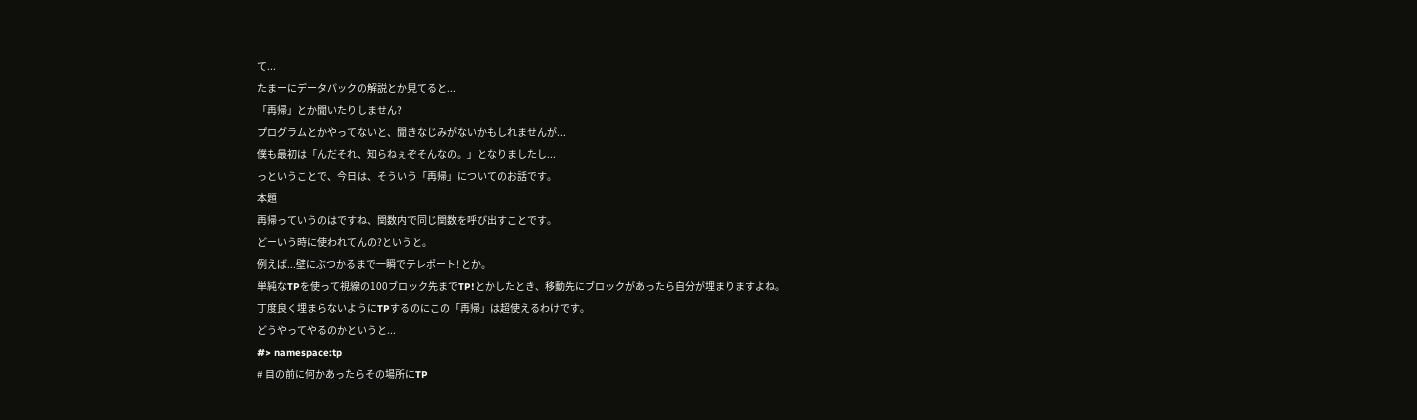て...
たまーにデータパックの解説とか見てると...
「再帰」とか聞いたりしません?
プログラムとかやってないと、聞きなじみがないかもしれませんが...
僕も最初は「んだそれ、知らねぇぞそんなの。」となりましたし...
っということで、今日は、そういう「再帰」についてのお話です。
本題
再帰っていうのはですね、関数内で同じ関数を呼び出すことです。
どーいう時に使われてんの?というと。
例えば...壁にぶつかるまで一瞬でテレポート! とか。
単純なTPを使って視線の100ブロック先までTP!とかしたとき、移動先にブロックがあったら自分が埋まりますよね。
丁度良く埋まらないようにTPするのにこの「再帰」は超使えるわけです。
どうやってやるのかというと...
#> namespace:tp
# 目の前に何かあったらその場所にTP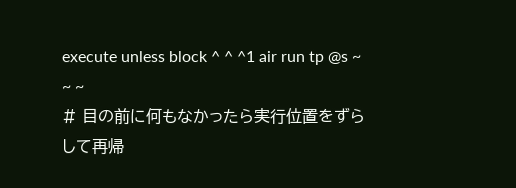execute unless block ^ ^ ^1 air run tp @s ~ ~ ~
# 目の前に何もなかったら実行位置をずらして再帰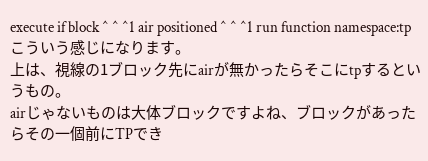execute if block ^ ^ ^1 air positioned ^ ^ ^1 run function namespace:tp
こういう感じになります。
上は、視線の1ブロック先にairが無かったらそこにtpするというもの。
airじゃないものは大体ブロックですよね、ブロックがあったらその一個前にTPでき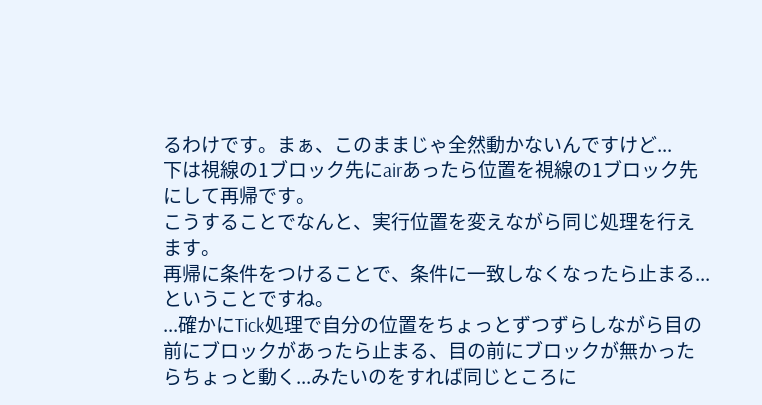るわけです。まぁ、このままじゃ全然動かないんですけど...
下は視線の1ブロック先にairあったら位置を視線の1ブロック先にして再帰です。
こうすることでなんと、実行位置を変えながら同じ処理を行えます。
再帰に条件をつけることで、条件に一致しなくなったら止まる...ということですね。
...確かにTick処理で自分の位置をちょっとずつずらしながら目の前にブロックがあったら止まる、目の前にブロックが無かったらちょっと動く...みたいのをすれば同じところに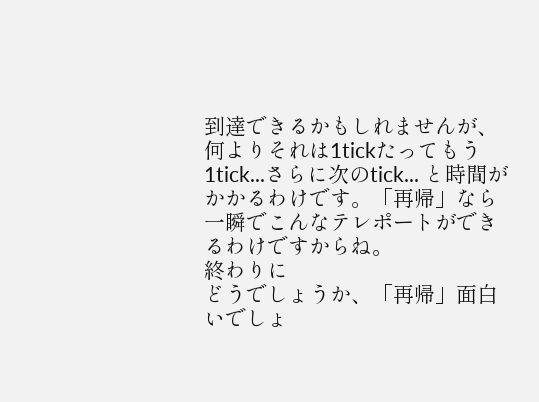到達できるかもしれませんが、何よりそれは1tickたってもう1tick...さらに次のtick... と時間がかかるわけです。「再帰」なら一瞬でこんなテレポートができるわけですからね。
終わりに
どうでしょうか、「再帰」面白いでしょ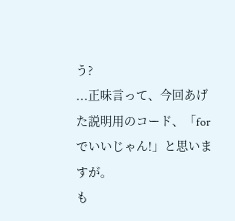う?
...正味言って、今回あげた説明用のコード、「forでいいじゃん!」と思いますが。
も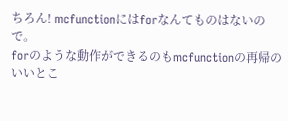ちろん! mcfunctionにはforなんてものはないので。
forのような動作ができるのもmcfunctionの再帰のいいとこ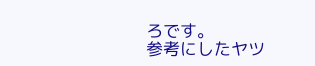ろです。
参考にしたヤツ